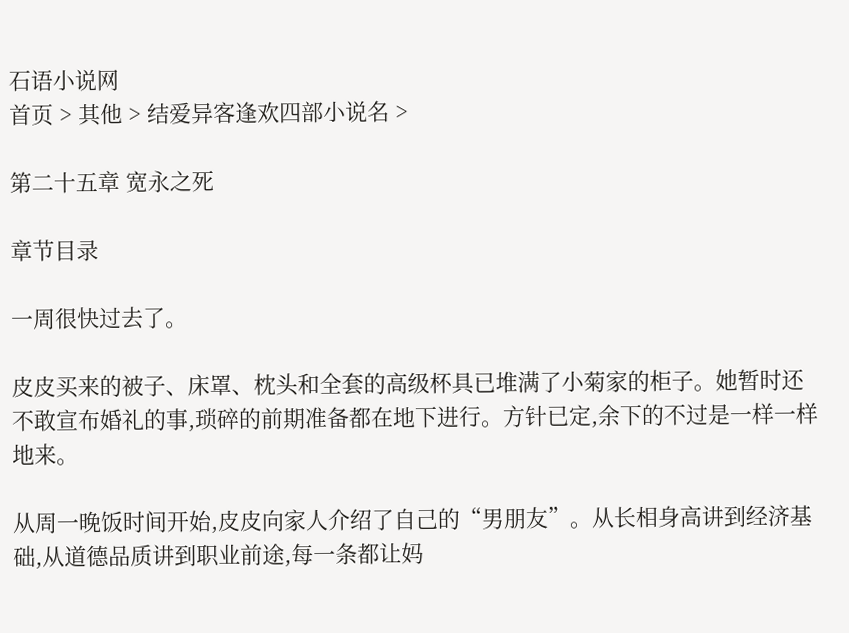石语小说网
首页 > 其他 > 结爱异客逢欢四部小说名 >

第二十五章 宽永之死

章节目录

一周很快过去了。

皮皮买来的被子、床罩、枕头和全套的高级杯具已堆满了小菊家的柜子。她暂时还不敢宣布婚礼的事,琐碎的前期准备都在地下进行。方针已定,余下的不过是一样一样地来。

从周一晚饭时间开始,皮皮向家人介绍了自己的“男朋友”。从长相身高讲到经济基础,从道德品质讲到职业前途,每一条都让妈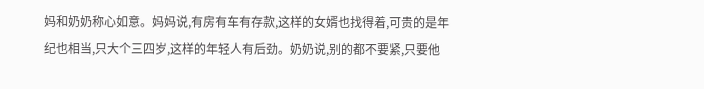妈和奶奶称心如意。妈妈说,有房有车有存款,这样的女婿也找得着,可贵的是年纪也相当,只大个三四岁,这样的年轻人有后劲。奶奶说,别的都不要紧,只要他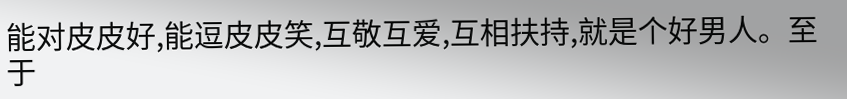能对皮皮好,能逗皮皮笑,互敬互爱,互相扶持,就是个好男人。至于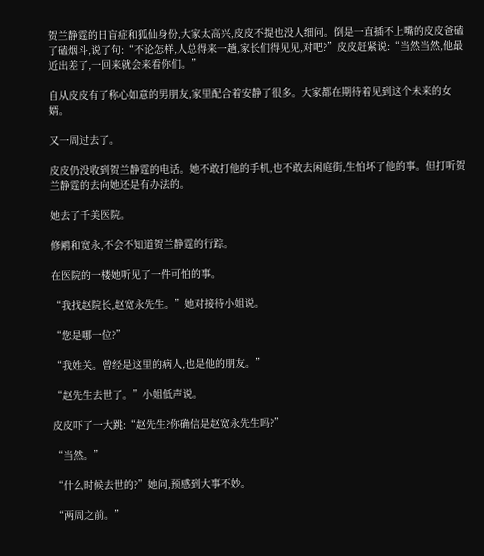贺兰静霆的日盲症和狐仙身份,大家太高兴,皮皮不提也没人细问。倒是一直插不上嘴的皮皮爸磕了磕烟斗,说了句:“不论怎样,人总得来一趟,家长们得见见,对吧?”皮皮赶紧说:“当然当然,他最近出差了,一回来就会来看你们。”

自从皮皮有了称心如意的男朋友,家里配合着安静了很多。大家都在期待着见到这个未来的女婿。

又一周过去了。

皮皮仍没收到贺兰静霆的电话。她不敢打他的手机,也不敢去闲庭街,生怕坏了他的事。但打听贺兰静霆的去向她还是有办法的。

她去了千美医院。

修鹇和宽永,不会不知道贺兰静霆的行踪。

在医院的一楼她听见了一件可怕的事。

“我找赵院长,赵宽永先生。”她对接待小姐说。

“您是哪一位?”

“我姓关。曾经是这里的病人,也是他的朋友。”

“赵先生去世了。”小姐低声说。

皮皮吓了一大跳:“赵先生?你确信是赵宽永先生吗?”

“当然。”

“什么时候去世的?”她问,预感到大事不妙。

“两周之前。”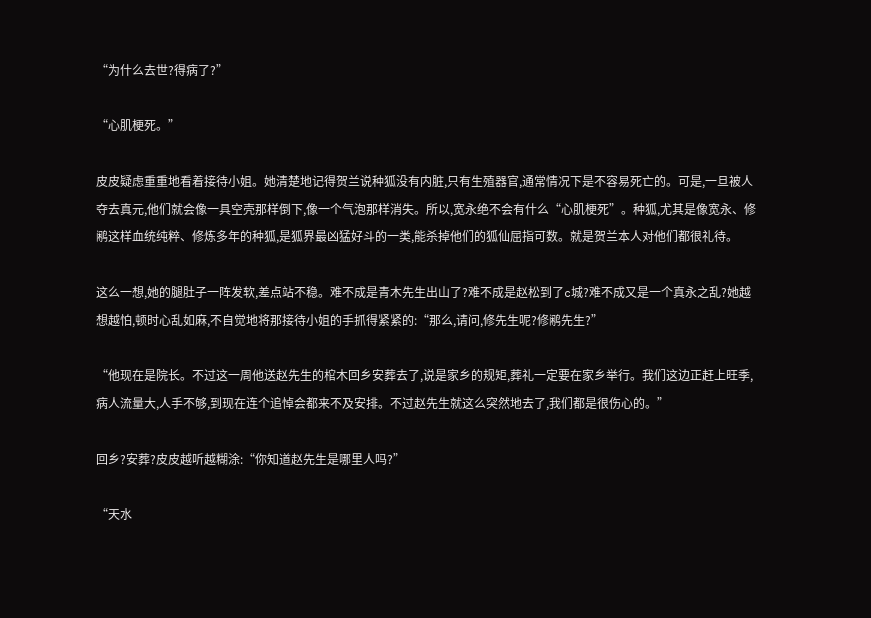“为什么去世?得病了?”

“心肌梗死。”

皮皮疑虑重重地看着接待小姐。她清楚地记得贺兰说种狐没有内脏,只有生殖器官,通常情况下是不容易死亡的。可是,一旦被人夺去真元,他们就会像一具空壳那样倒下,像一个气泡那样消失。所以,宽永绝不会有什么“心肌梗死”。种狐,尤其是像宽永、修鹇这样血统纯粹、修炼多年的种狐,是狐界最凶猛好斗的一类,能杀掉他们的狐仙屈指可数。就是贺兰本人对他们都很礼待。

这么一想,她的腿肚子一阵发软,差点站不稳。难不成是青木先生出山了?难不成是赵松到了c城?难不成又是一个真永之乱?她越想越怕,顿时心乱如麻,不自觉地将那接待小姐的手抓得紧紧的:“那么,请问,修先生呢?修鹇先生?”

“他现在是院长。不过这一周他送赵先生的棺木回乡安葬去了,说是家乡的规矩,葬礼一定要在家乡举行。我们这边正赶上旺季,病人流量大,人手不够,到现在连个追悼会都来不及安排。不过赵先生就这么突然地去了,我们都是很伤心的。”

回乡?安葬?皮皮越听越糊涂:“你知道赵先生是哪里人吗?”

“天水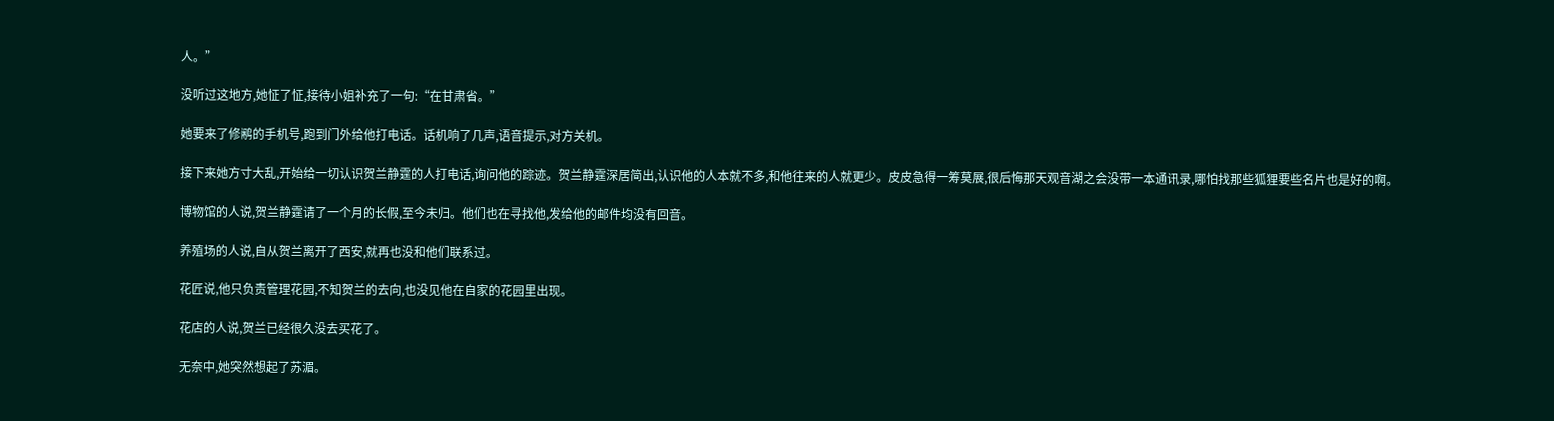人。”

没听过这地方,她怔了怔,接待小姐补充了一句:“在甘肃省。”

她要来了修鹇的手机号,跑到门外给他打电话。话机响了几声,语音提示,对方关机。

接下来她方寸大乱,开始给一切认识贺兰静霆的人打电话,询问他的踪迹。贺兰静霆深居简出,认识他的人本就不多,和他往来的人就更少。皮皮急得一筹莫展,很后悔那天观音湖之会没带一本通讯录,哪怕找那些狐狸要些名片也是好的啊。

博物馆的人说,贺兰静霆请了一个月的长假,至今未归。他们也在寻找他,发给他的邮件均没有回音。

养殖场的人说,自从贺兰离开了西安,就再也没和他们联系过。

花匠说,他只负责管理花园,不知贺兰的去向,也没见他在自家的花园里出现。

花店的人说,贺兰已经很久没去买花了。

无奈中,她突然想起了苏湄。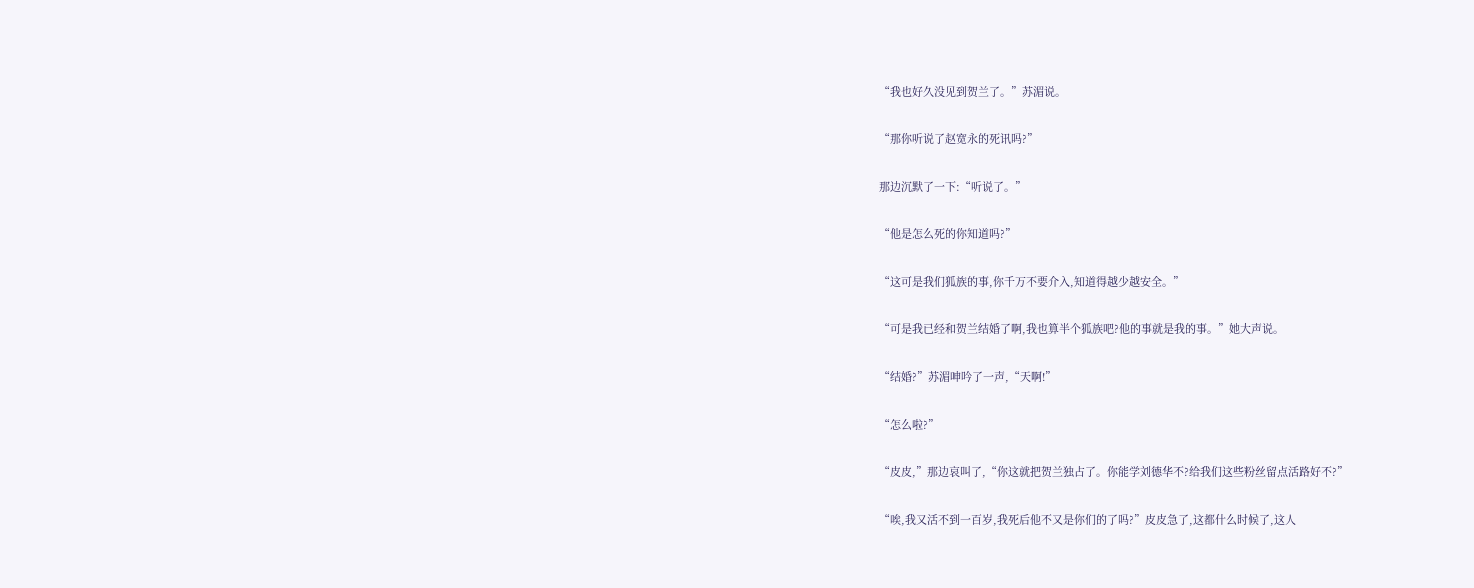“我也好久没见到贺兰了。”苏湄说。

“那你听说了赵宽永的死讯吗?”

那边沉默了一下:“听说了。”

“他是怎么死的你知道吗?”

“这可是我们狐族的事,你千万不要介入,知道得越少越安全。”

“可是我已经和贺兰结婚了啊,我也算半个狐族吧?他的事就是我的事。”她大声说。

“结婚?”苏湄呻吟了一声,“天啊!”

“怎么啦?”

“皮皮,”那边哀叫了,“你这就把贺兰独占了。你能学刘德华不?给我们这些粉丝留点活路好不?”

“唉,我又活不到一百岁,我死后他不又是你们的了吗?”皮皮急了,这都什么时候了,这人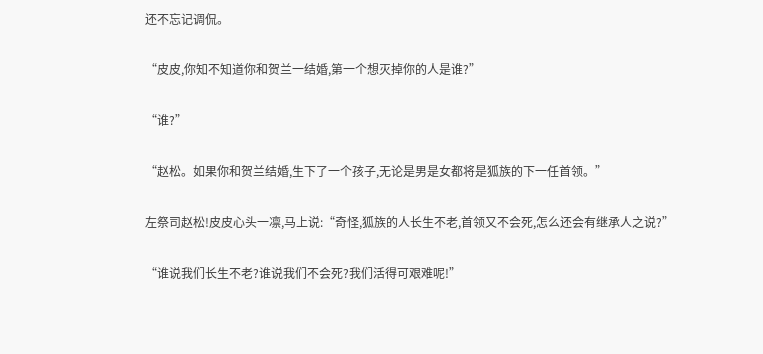还不忘记调侃。

“皮皮,你知不知道你和贺兰一结婚,第一个想灭掉你的人是谁?”

“谁?”

“赵松。如果你和贺兰结婚,生下了一个孩子,无论是男是女都将是狐族的下一任首领。”

左祭司赵松!皮皮心头一凛,马上说:“奇怪,狐族的人长生不老,首领又不会死,怎么还会有继承人之说?”

“谁说我们长生不老?谁说我们不会死?我们活得可艰难呢!”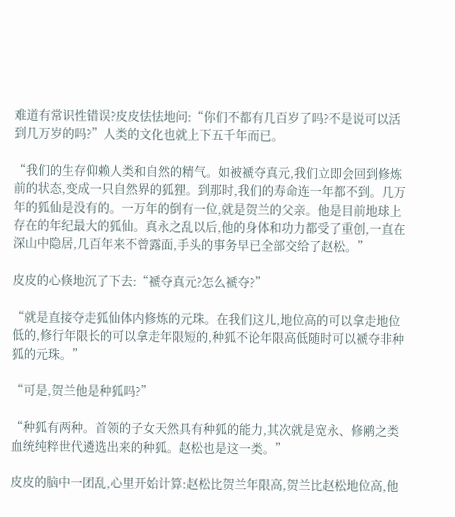难道有常识性错误?皮皮怯怯地问:“你们不都有几百岁了吗?不是说可以活到几万岁的吗?”人类的文化也就上下五千年而已。

“我们的生存仰赖人类和自然的精气。如被褫夺真元,我们立即会回到修炼前的状态,变成一只自然界的狐狸。到那时,我们的寿命连一年都不到。几万年的狐仙是没有的。一万年的倒有一位,就是贺兰的父亲。他是目前地球上存在的年纪最大的狐仙。真永之乱以后,他的身体和功力都受了重创,一直在深山中隐居,几百年来不曾露面,手头的事务早已全部交给了赵松。”

皮皮的心倏地沉了下去:“褫夺真元?怎么褫夺?”

“就是直接夺走狐仙体内修炼的元珠。在我们这儿,地位高的可以拿走地位低的,修行年限长的可以拿走年限短的,种狐不论年限高低随时可以褫夺非种狐的元珠。”

“可是,贺兰他是种狐吗?”

“种狐有两种。首领的子女天然具有种狐的能力,其次就是宽永、修鹇之类血统纯粹世代遴选出来的种狐。赵松也是这一类。”

皮皮的脑中一团乱,心里开始计算:赵松比贺兰年限高,贺兰比赵松地位高,他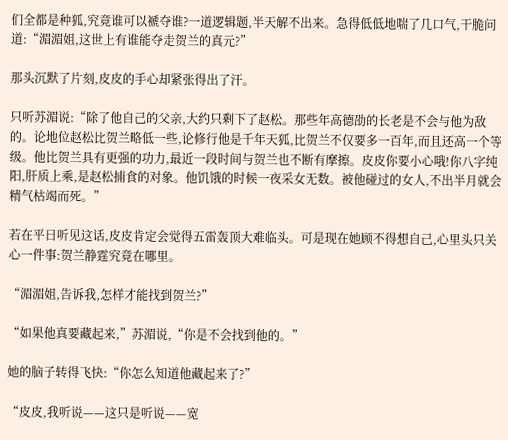们全都是种狐,究竟谁可以褫夺谁?一道逻辑题,半天解不出来。急得低低地喘了几口气,干脆问道:“湄湄姐,这世上有谁能夺走贺兰的真元?”

那头沉默了片刻,皮皮的手心却紧张得出了汗。

只听苏湄说:“除了他自己的父亲,大约只剩下了赵松。那些年高德劭的长老是不会与他为敌的。论地位赵松比贺兰略低一些,论修行他是千年天狐,比贺兰不仅要多一百年,而且还高一个等级。他比贺兰具有更强的功力,最近一段时间与贺兰也不断有摩擦。皮皮你要小心哦!你八字纯阳,肝质上乘,是赵松捕食的对象。他饥饿的时候一夜采女无数。被他碰过的女人,不出半月就会精气枯竭而死。”

若在平日听见这话,皮皮肯定会觉得五雷轰顶大难临头。可是现在她顾不得想自己,心里头只关心一件事:贺兰静霆究竟在哪里。

“湄湄姐,告诉我,怎样才能找到贺兰?”

“如果他真要藏起来,”苏湄说,“你是不会找到他的。”

她的脑子转得飞快:“你怎么知道他藏起来了?”

“皮皮,我听说——这只是听说——宽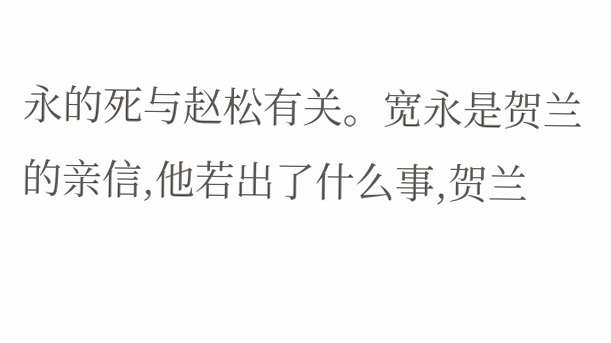永的死与赵松有关。宽永是贺兰的亲信,他若出了什么事,贺兰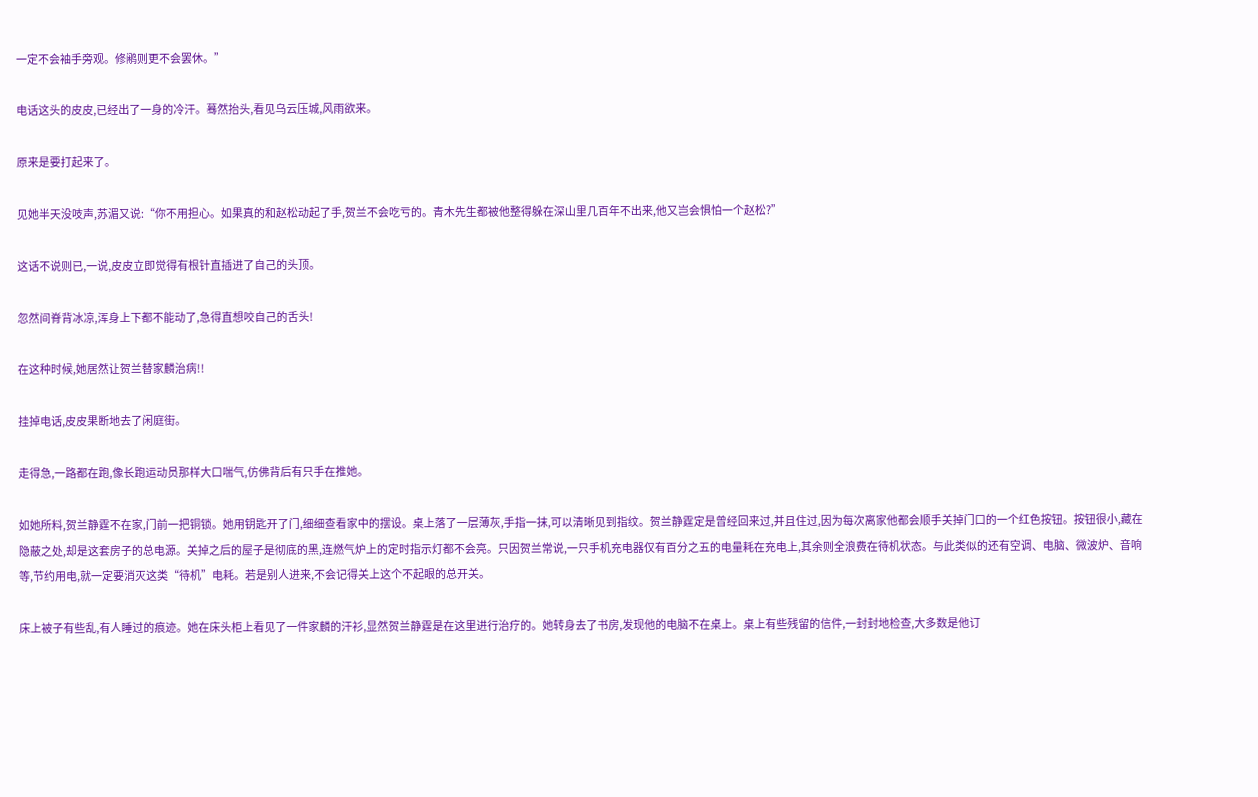一定不会袖手旁观。修鹇则更不会罢休。”

电话这头的皮皮,已经出了一身的冷汗。蓦然抬头,看见乌云压城,风雨欲来。

原来是要打起来了。

见她半天没吱声,苏湄又说:“你不用担心。如果真的和赵松动起了手,贺兰不会吃亏的。青木先生都被他整得躲在深山里几百年不出来,他又岂会惧怕一个赵松?”

这话不说则已,一说,皮皮立即觉得有根针直插进了自己的头顶。

忽然间脊背冰凉,浑身上下都不能动了,急得直想咬自己的舌头!

在这种时候,她居然让贺兰替家麟治病!!

挂掉电话,皮皮果断地去了闲庭街。

走得急,一路都在跑,像长跑运动员那样大口喘气,仿佛背后有只手在推她。

如她所料,贺兰静霆不在家,门前一把铜锁。她用钥匙开了门,细细查看家中的摆设。桌上落了一层薄灰,手指一抹,可以清晰见到指纹。贺兰静霆定是曾经回来过,并且住过,因为每次离家他都会顺手关掉门口的一个红色按钮。按钮很小,藏在隐蔽之处,却是这套房子的总电源。关掉之后的屋子是彻底的黑,连燃气炉上的定时指示灯都不会亮。只因贺兰常说,一只手机充电器仅有百分之五的电量耗在充电上,其余则全浪费在待机状态。与此类似的还有空调、电脑、微波炉、音响等,节约用电,就一定要消灭这类“待机”电耗。若是别人进来,不会记得关上这个不起眼的总开关。

床上被子有些乱,有人睡过的痕迹。她在床头柜上看见了一件家麟的汗衫,显然贺兰静霆是在这里进行治疗的。她转身去了书房,发现他的电脑不在桌上。桌上有些残留的信件,一封封地检查,大多数是他订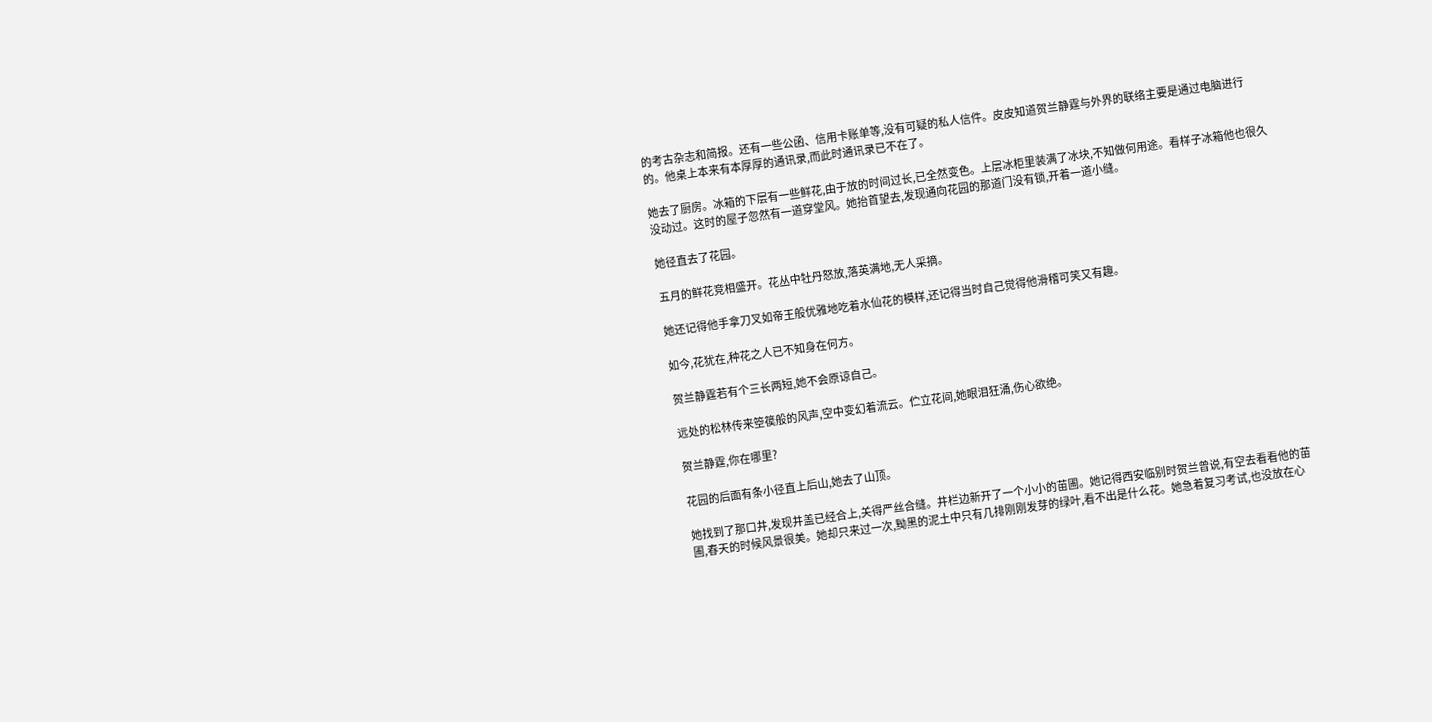的考古杂志和简报。还有一些公函、信用卡账单等,没有可疑的私人信件。皮皮知道贺兰静霆与外界的联络主要是通过电脑进行的。他桌上本来有本厚厚的通讯录,而此时通讯录已不在了。

她去了厨房。冰箱的下层有一些鲜花,由于放的时间过长,已全然变色。上层冰柜里装满了冰块,不知做何用途。看样子冰箱他也很久没动过。这时的屋子忽然有一道穿堂风。她抬首望去,发现通向花园的那道门没有锁,开着一道小缝。

她径直去了花园。

五月的鲜花竞相盛开。花丛中牡丹怒放,落英满地,无人采摘。

她还记得他手拿刀叉如帝王般优雅地吃着水仙花的模样,还记得当时自己觉得他滑稽可笑又有趣。

如今,花犹在,种花之人已不知身在何方。

贺兰静霆若有个三长两短,她不会原谅自己。

远处的松林传来箜篌般的风声,空中变幻着流云。伫立花间,她眼泪狂涌,伤心欲绝。

贺兰静霆,你在哪里?

花园的后面有条小径直上后山,她去了山顶。

她找到了那口井,发现井盖已经合上,关得严丝合缝。井栏边新开了一个小小的苗圃。她记得西安临别时贺兰曾说,有空去看看他的苗圃,春天的时候风景很美。她却只来过一次,黝黑的泥土中只有几排刚刚发芽的绿叶,看不出是什么花。她急着复习考试,也没放在心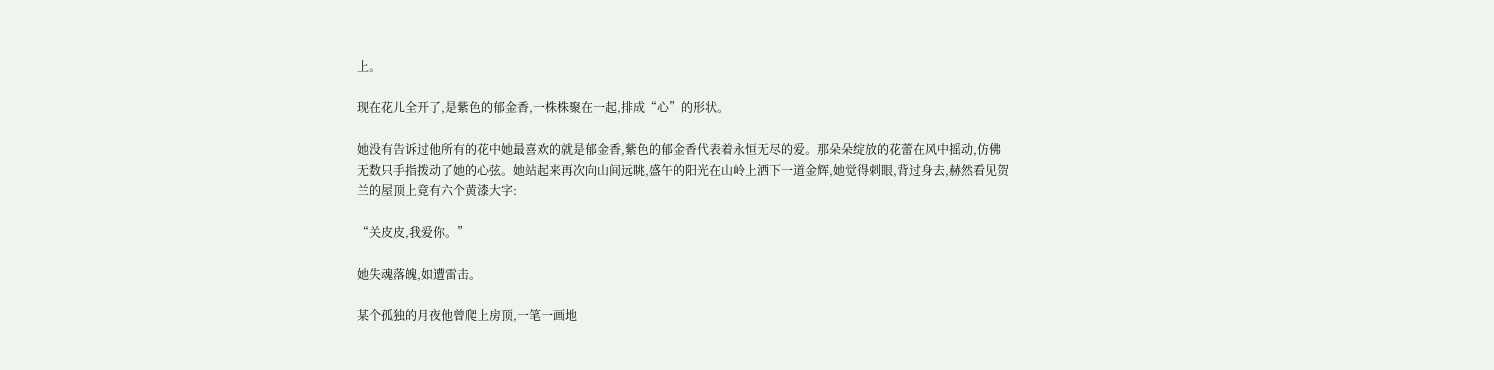上。

现在花儿全开了,是紫色的郁金香,一株株聚在一起,排成“心”的形状。

她没有告诉过他所有的花中她最喜欢的就是郁金香,紫色的郁金香代表着永恒无尽的爱。那朵朵绽放的花蕾在风中摇动,仿佛无数只手指拨动了她的心弦。她站起来再次向山间远眺,盛午的阳光在山岭上洒下一道金辉,她觉得刺眼,背过身去,赫然看见贺兰的屋顶上竟有六个黄漆大字:

“关皮皮,我爱你。”

她失魂落魄,如遭雷击。

某个孤独的月夜他曾爬上房顶,一笔一画地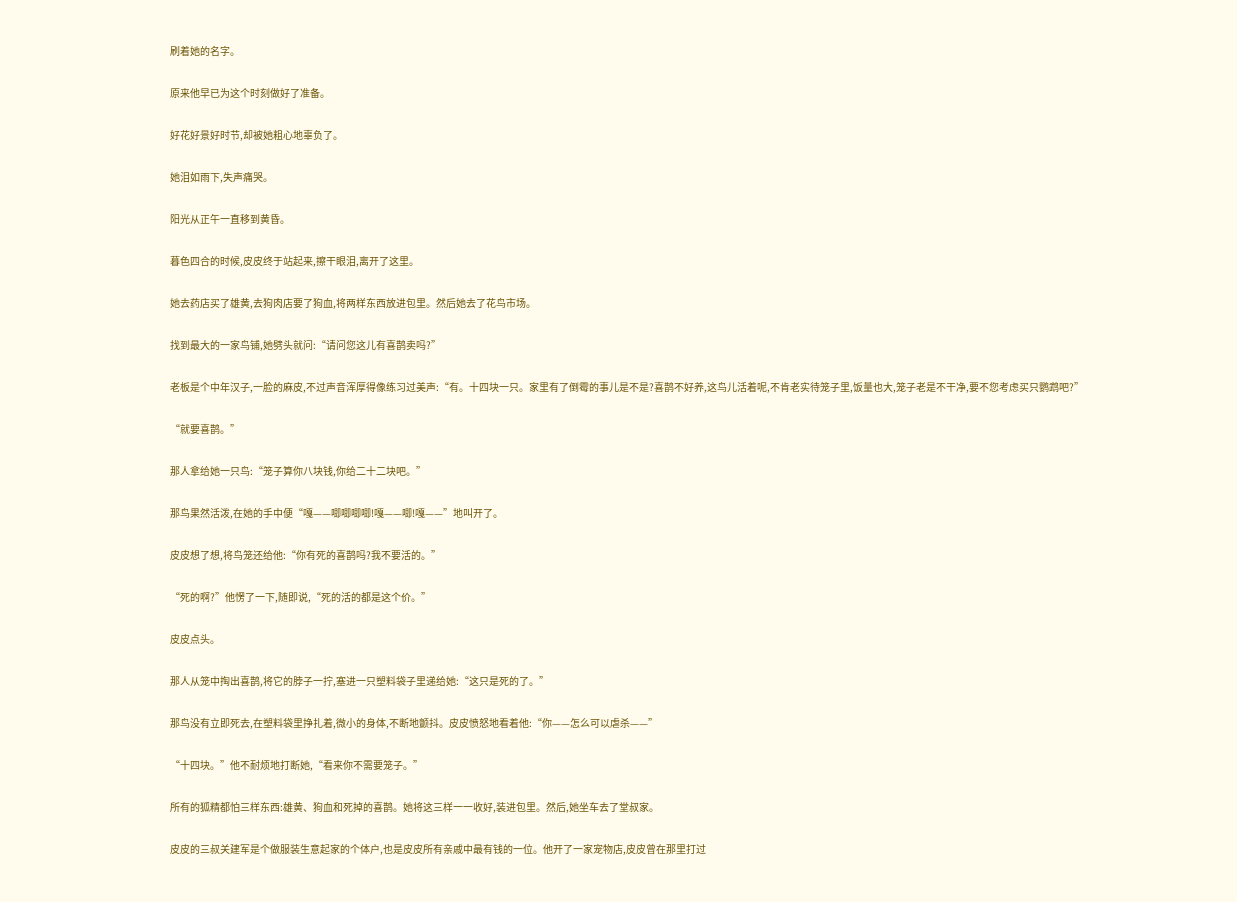刷着她的名字。

原来他早已为这个时刻做好了准备。

好花好景好时节,却被她粗心地辜负了。

她泪如雨下,失声痛哭。

阳光从正午一直移到黄昏。

暮色四合的时候,皮皮终于站起来,擦干眼泪,离开了这里。

她去药店买了雄黄,去狗肉店要了狗血,将两样东西放进包里。然后她去了花鸟市场。

找到最大的一家鸟铺,她劈头就问:“请问您这儿有喜鹊卖吗?”

老板是个中年汉子,一脸的麻皮,不过声音浑厚得像练习过美声:“有。十四块一只。家里有了倒霉的事儿是不是?喜鹊不好养,这鸟儿活着呢,不肯老实待笼子里,饭量也大,笼子老是不干净,要不您考虑买只鹦鹉吧?”

“就要喜鹊。”

那人拿给她一只鸟:“笼子算你八块钱,你给二十二块吧。”

那鸟果然活泼,在她的手中便“嘎——唧唧唧唧!嘎——唧!嘎——”地叫开了。

皮皮想了想,将鸟笼还给他:“你有死的喜鹊吗?我不要活的。”

“死的啊?”他愣了一下,随即说,“死的活的都是这个价。”

皮皮点头。

那人从笼中掏出喜鹊,将它的脖子一拧,塞进一只塑料袋子里递给她:“这只是死的了。”

那鸟没有立即死去,在塑料袋里挣扎着,微小的身体,不断地颤抖。皮皮愤怒地看着他:“你——怎么可以虐杀——”

“十四块。”他不耐烦地打断她,“看来你不需要笼子。”

所有的狐精都怕三样东西:雄黄、狗血和死掉的喜鹊。她将这三样一一收好,装进包里。然后,她坐车去了堂叔家。

皮皮的三叔关建军是个做服装生意起家的个体户,也是皮皮所有亲戚中最有钱的一位。他开了一家宠物店,皮皮曾在那里打过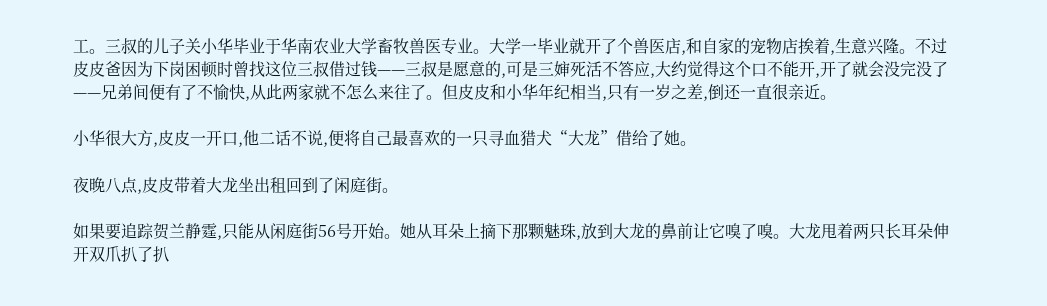工。三叔的儿子关小华毕业于华南农业大学畜牧兽医专业。大学一毕业就开了个兽医店,和自家的宠物店挨着,生意兴隆。不过皮皮爸因为下岗困顿时曾找这位三叔借过钱——三叔是愿意的,可是三婶死活不答应,大约觉得这个口不能开,开了就会没完没了——兄弟间便有了不愉快,从此两家就不怎么来往了。但皮皮和小华年纪相当,只有一岁之差,倒还一直很亲近。

小华很大方,皮皮一开口,他二话不说,便将自己最喜欢的一只寻血猎犬“大龙”借给了她。

夜晚八点,皮皮带着大龙坐出租回到了闲庭街。

如果要追踪贺兰静霆,只能从闲庭街56号开始。她从耳朵上摘下那颗魅珠,放到大龙的鼻前让它嗅了嗅。大龙甩着两只长耳朵伸开双爪扒了扒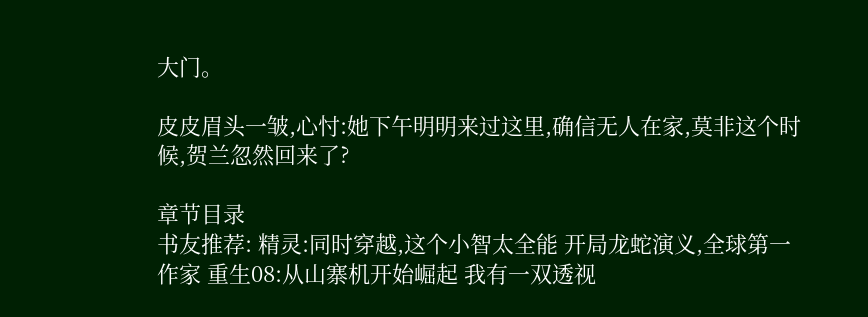大门。

皮皮眉头一皱,心忖:她下午明明来过这里,确信无人在家,莫非这个时候,贺兰忽然回来了?

章节目录
书友推荐: 精灵:同时穿越,这个小智太全能 开局龙蛇演义,全球第一作家 重生08:从山寨机开始崛起 我有一双透视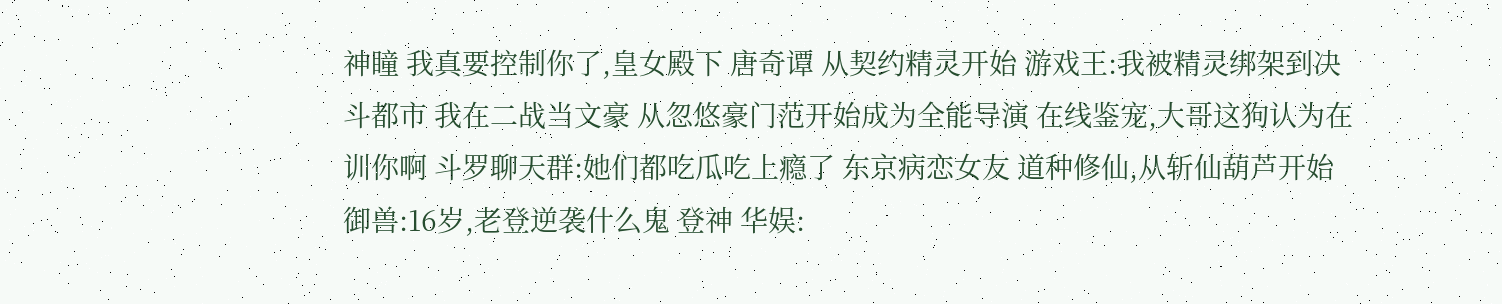神瞳 我真要控制你了,皇女殿下 唐奇谭 从契约精灵开始 游戏王:我被精灵绑架到决斗都市 我在二战当文豪 从忽悠豪门范开始成为全能导演 在线鉴宠,大哥这狗认为在训你啊 斗罗聊天群:她们都吃瓜吃上瘾了 东京病恋女友 道种修仙,从斩仙葫芦开始 御兽:16岁,老登逆袭什么鬼 登神 华娱: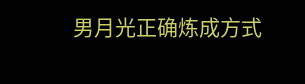男月光正确炼成方式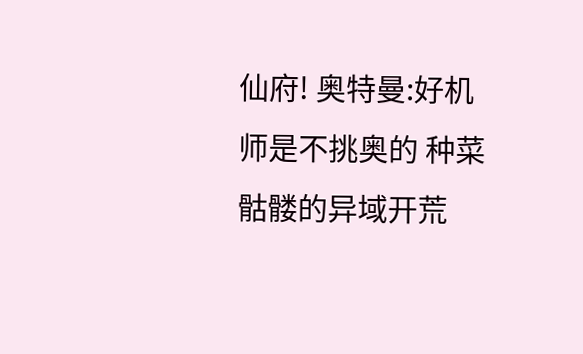仙府! 奥特曼:好机师是不挑奥的 种菜骷髅的异域开荒